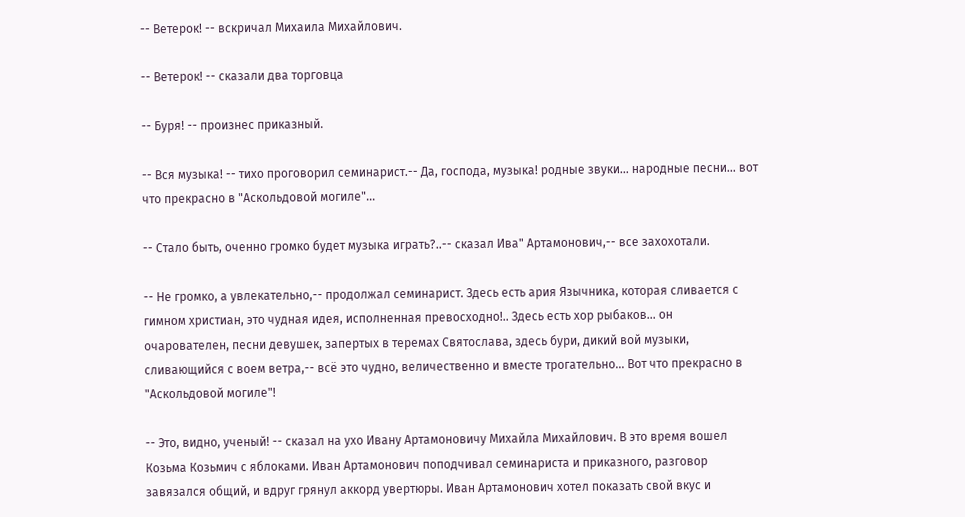-- Ветерок! -- вскричал Михаила Михайлович.

-- Ветерок! -- сказали два торговца

-- Буря! -- произнес приказный.

-- Вся музыка! -- тихо проговорил семинарист.-- Да, господа, музыка! родные звуки... народные песни... вот что прекрасно в "Аскольдовой могиле"...

-- Стало быть, оченно громко будет музыка играть?..-- сказал Ива" Артамонович,-- все захохотали.

-- Не громко, а увлекательно,-- продолжал семинарист. Здесь есть ария Язычника, которая сливается с гимном христиан, это чудная идея, исполненная превосходно!.. Здесь есть хор рыбаков... он очарователен, песни девушек, запертых в теремах Святослава, здесь бури, дикий вой музыки, сливающийся с воем ветра,-- всё это чудно, величественно и вместе трогательно... Вот что прекрасно в "Аскольдовой могиле"!

-- Это, видно, ученый! -- сказал на ухо Ивану Артамоновичу Михайла Михайлович. В это время вошел Козьма Козьмич с яблоками. Иван Артамонович поподчивал семинариста и приказного, разговор завязался общий, и вдруг грянул аккорд увертюры. Иван Артамонович хотел показать свой вкус и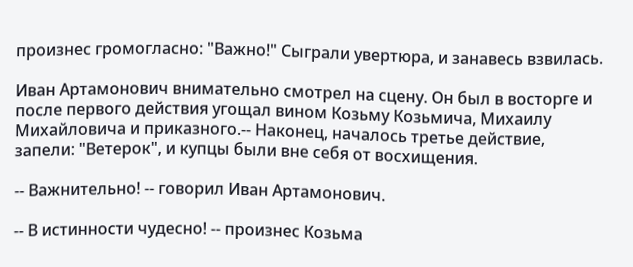произнес громогласно: "Важно!" Сыграли увертюра, и занавесь взвилась.

Иван Артамонович внимательно смотрел на сцену. Он был в восторге и после первого действия угощал вином Козьму Козьмича, Михаилу Михайловича и приказного.-- Наконец, началось третье действие, запели: "Ветерок", и купцы были вне себя от восхищения.

-- Важнительно! -- говорил Иван Артамонович.

-- В истинности чудесно! -- произнес Козьма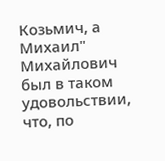Козьмич, а Михаил" Михайлович был в таком удовольствии, что, по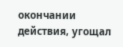окончании действия, угощал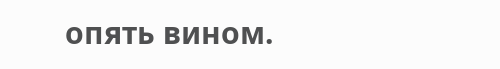опять вином.